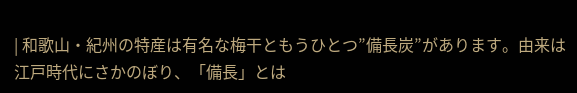| 和歌山・紀州の特産は有名な梅干ともうひとつ”備長炭”があります。由来は江戸時代にさかのぼり、「備長」とは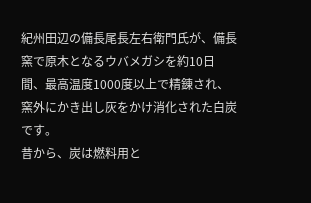紀州田辺の備長尾長左右衛門氏が、備長窯で原木となるウバメガシを約10日間、最高温度1000度以上で精錬され、窯外にかき出し灰をかけ消化された白炭です。
昔から、炭は燃料用と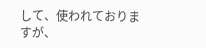して、使われておりますが、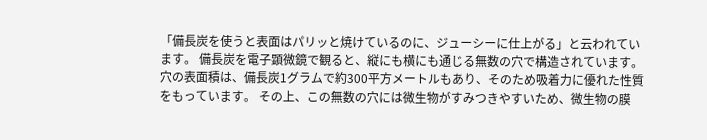「備長炭を使うと表面はパリッと焼けているのに、ジューシーに仕上がる」と云われています。 備長炭を電子顕微鏡で観ると、縦にも横にも通じる無数の穴で構造されています。
穴の表面積は、備長炭1グラムで約300平方メートルもあり、そのため吸着力に優れた性質をもっています。 その上、この無数の穴には微生物がすみつきやすいため、微生物の膜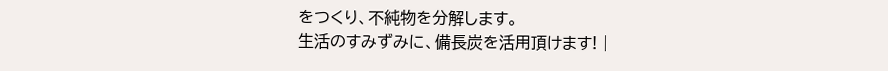をつくり、不純物を分解します。
生活のすみずみに、備長炭を活用頂けます! |